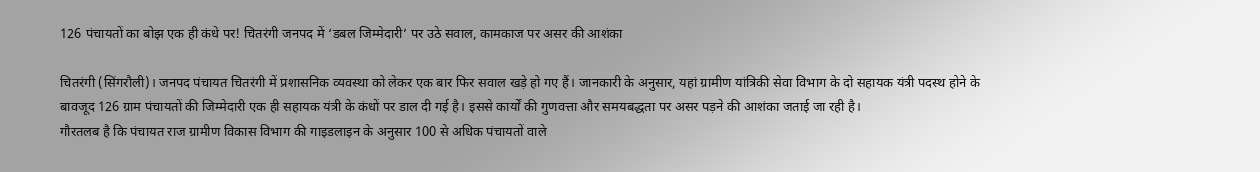126 पंचायतों का बोझ एक ही कंधे पर! चितरंगी जनपद में ‘डबल जिम्मेदारी’ पर उठे सवाल, कामकाज पर असर की आशंका

चितरंगी (सिंगरौली)। जनपद पंचायत चितरंगी में प्रशासनिक व्यवस्था को लेकर एक बार फिर सवाल खड़े हो गए हैं। जानकारी के अनुसार, यहां ग्रामीण यांत्रिकी सेवा विभाग के दो सहायक यंत्री पदस्थ होने के बावजूद 126 ग्राम पंचायतों की जिम्मेदारी एक ही सहायक यंत्री के कंधों पर डाल दी गई है। इससे कार्यों की गुणवत्ता और समयबद्धता पर असर पड़ने की आशंका जताई जा रही है।
गौरतलब है कि पंचायत राज ग्रामीण विकास विभाग की गाइडलाइन के अनुसार 100 से अधिक पंचायतों वाले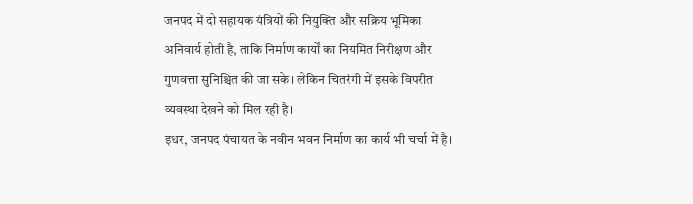जनपद में दो सहायक यंत्रियों की नियुक्ति और सक्रिय भूमिका अनिवार्य होती है, ताकि निर्माण कार्यों का नियमित निरीक्षण और गुणवत्ता सुनिश्चित की जा सके। लेकिन चितरंगी में इसके विपरीत व्यवस्था देखने को मिल रही है।
इधर, जनपद पंचायत के नवीन भवन निर्माण का कार्य भी चर्चा में है।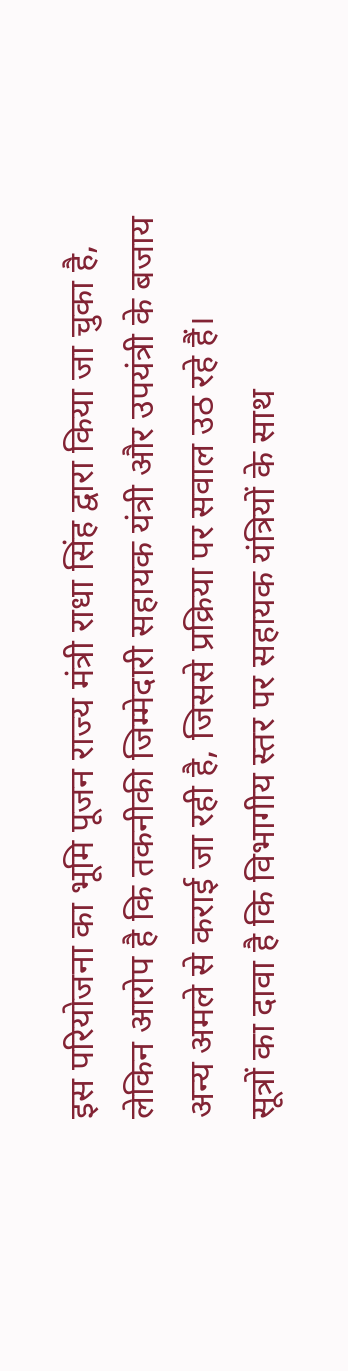इस परियोजना का भूमि पूजन राज्य मंत्री राधा सिंह द्वारा किया जा चुका है, लेकिन आरोप है कि तकनीकी जिम्मेदारी सहायक यंत्री और उपयंत्री के बजाय अन्य अमले से कराई जा रही है, जिससे प्रक्रिया पर सवाल उठ रहे हैं।
सूत्रों का दावा है कि विभागीय स्तर पर सहायक यंत्रियों के साथ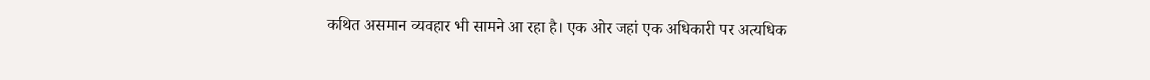कथित असमान व्यवहार भी सामने आ रहा है। एक ओर जहां एक अधिकारी पर अत्यधिक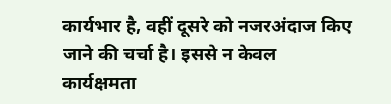कार्यभार है, वहीं दूसरे को नजरअंदाज किए जाने की चर्चा है। इससे न केवल कार्यक्षमता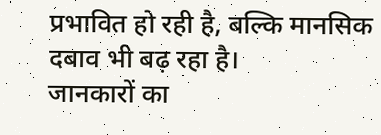प्रभावित हो रही है, बल्कि मानसिक दबाव भी बढ़ रहा है।
जानकारों का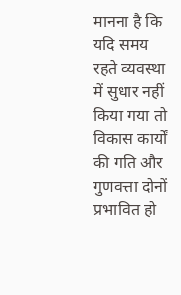मानना है कि यदि समय रहते व्यवस्था में सुधार नहीं किया गया तो विकास कार्यों की गति और गुणवत्ता दोनों प्रभावित हो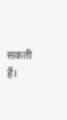सकती हैं।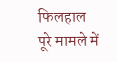फिलहाल पूरे मामले में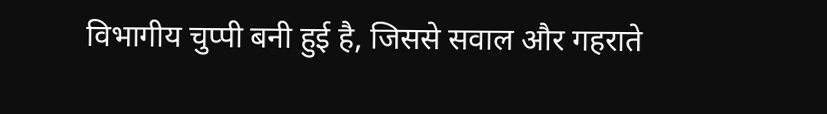विभागीय चुप्पी बनी हुई है, जिससे सवाल और गहराते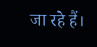जा रहे हैं।